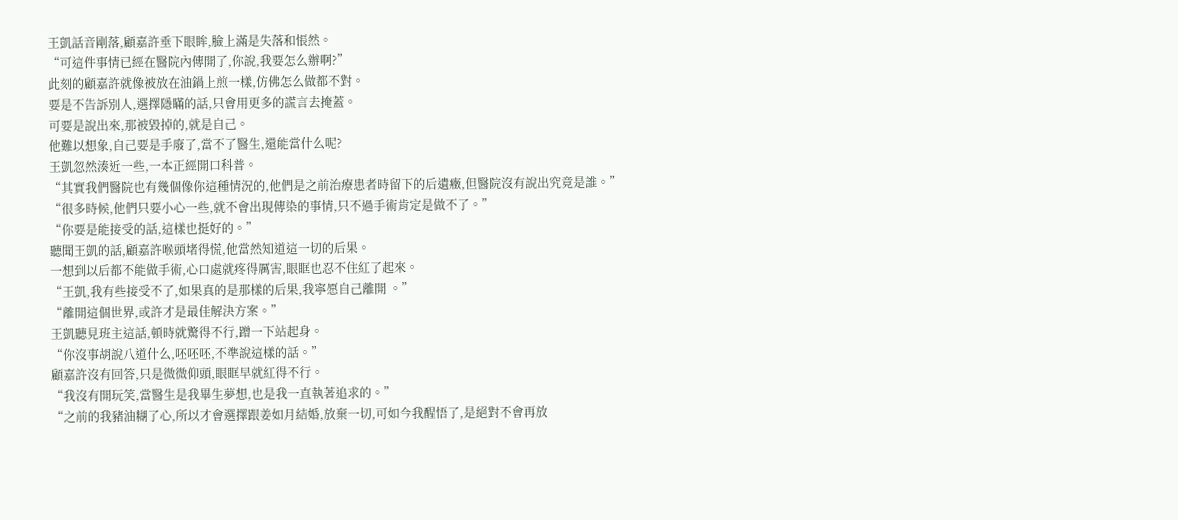王凱話音剛落,顧嘉許垂下眼眸,臉上滿是失落和悵然。
“可這件事情已經在醫院內傳開了,你說,我要怎么辦啊?”
此刻的顧嘉許就像被放在油鍋上煎一樣,仿佛怎么做都不對。
要是不告訴別人,選擇隱瞞的話,只會用更多的謊言去掩蓋。
可要是說出來,那被毀掉的,就是自己。
他難以想象,自己要是手廢了,當不了醫生,還能當什么呢?
王凱忽然湊近一些,一本正經開口科普。
“其實我們醫院也有幾個像你這種情況的,他們是之前治療患者時留下的后遺癥,但醫院沒有說出究竟是誰。”
“很多時候,他們只要小心一些,就不會出現傳染的事情,只不過手術肯定是做不了。”
“你要是能接受的話,這樣也挺好的。”
聽聞王凱的話,顧嘉許喉頭堵得慌,他當然知道這一切的后果。
一想到以后都不能做手術,心口處就疼得厲害,眼眶也忍不住紅了起來。
“王凱,我有些接受不了,如果真的是那樣的后果,我寧愿自己離開 。”
“離開這個世界,或許才是最佳解決方案。”
王凱聽見班主這話,頓時就驚得不行,蹭一下站起身。
“你沒事胡說八道什么,呸呸呸,不準說這樣的話。”
顧嘉許沒有回答,只是微微仰頭,眼眶早就紅得不行。
“我沒有開玩笑,當醫生是我畢生夢想,也是我一直執著追求的。”
“之前的我豬油糊了心,所以才會選擇跟姜如月結婚,放棄一切,可如今我醒悟了,是絕對不會再放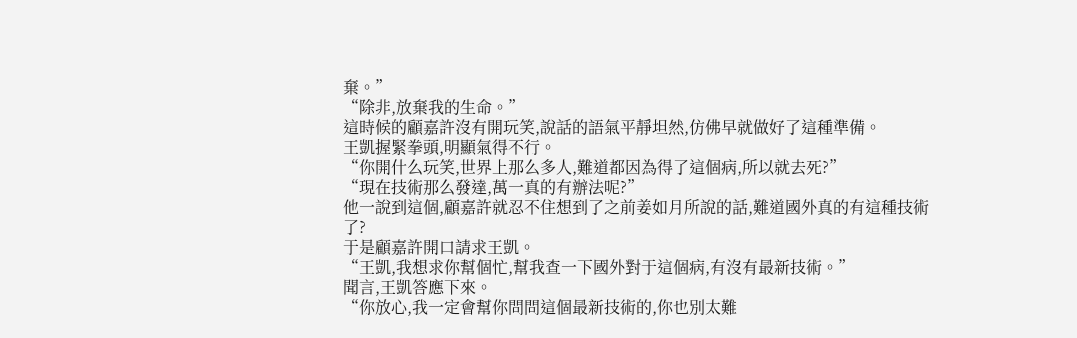棄。”
“除非,放棄我的生命。”
這時候的顧嘉許沒有開玩笑,說話的語氣平靜坦然,仿佛早就做好了這種準備。
王凱握緊拳頭,明顯氣得不行。
“你開什么玩笑,世界上那么多人,難道都因為得了這個病,所以就去死?”
“現在技術那么發達,萬一真的有辦法呢?”
他一說到這個,顧嘉許就忍不住想到了之前姜如月所說的話,難道國外真的有這種技術了?
于是顧嘉許開口請求王凱。
“王凱,我想求你幫個忙,幫我查一下國外對于這個病,有沒有最新技術。”
聞言,王凱答應下來。
“你放心,我一定會幫你問問這個最新技術的,你也別太難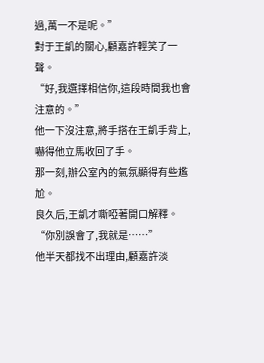過,萬一不是呢。”
對于王凱的關心,顧嘉許輕笑了一聲。
“好,我選擇相信你,這段時間我也會注意的。”
他一下沒注意,將手搭在王凱手背上,嚇得他立馬收回了手。
那一刻,辦公室內的氣氛顯得有些尷尬。
良久后,王凱才嘶啞著開口解釋。
“你別誤會了,我就是……”
他半天都找不出理由,顧嘉許淡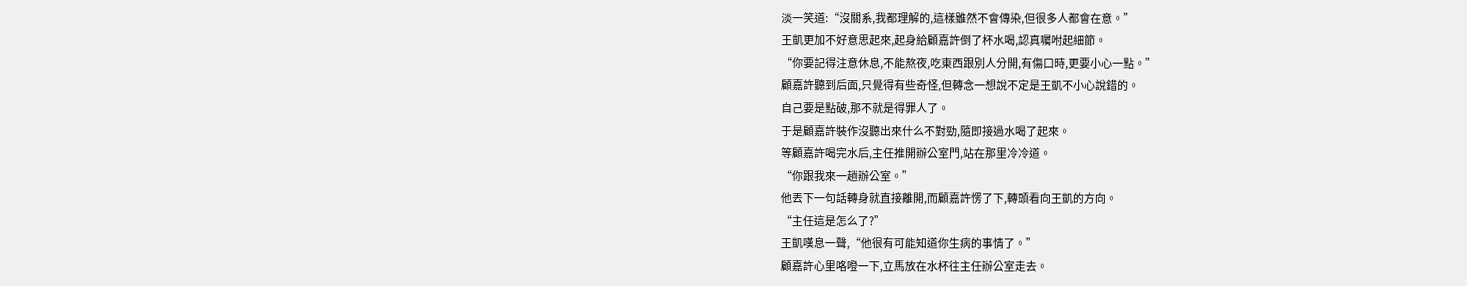淡一笑道:“沒關系,我都理解的,這樣雖然不會傳染,但很多人都會在意。”
王凱更加不好意思起來,起身給顧嘉許倒了杯水喝,認真囑咐起細節。
“你要記得注意休息,不能熬夜,吃東西跟別人分開,有傷口時,更要小心一點。”
顧嘉許聽到后面,只覺得有些奇怪,但轉念一想說不定是王凱不小心說錯的。
自己要是點破,那不就是得罪人了。
于是顧嘉許裝作沒聽出來什么不對勁,隨即接過水喝了起來。
等顧嘉許喝完水后,主任推開辦公室門,站在那里冷冷道。
“你跟我來一趟辦公室。”
他丟下一句話轉身就直接離開,而顧嘉許愣了下,轉頭看向王凱的方向。
“主任這是怎么了?”
王凱嘆息一聲,“他很有可能知道你生病的事情了。”
顧嘉許心里咯噔一下,立馬放在水杯往主任辦公室走去。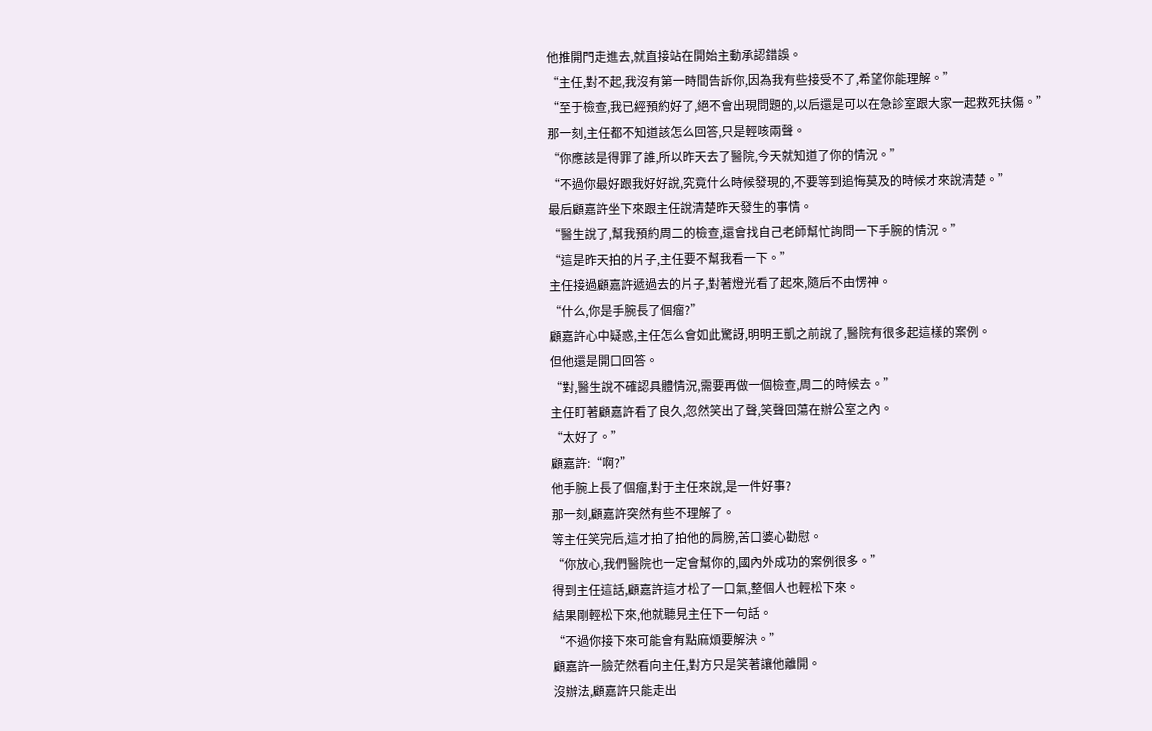他推開門走進去,就直接站在開始主動承認錯誤。
“主任,對不起,我沒有第一時間告訴你,因為我有些接受不了,希望你能理解。”
“至于檢查,我已經預約好了,絕不會出現問題的,以后還是可以在急診室跟大家一起救死扶傷。”
那一刻,主任都不知道該怎么回答,只是輕咳兩聲。
“你應該是得罪了誰,所以昨天去了醫院,今天就知道了你的情況。”
“不過你最好跟我好好說,究竟什么時候發現的,不要等到追悔莫及的時候才來說清楚。”
最后顧嘉許坐下來跟主任說清楚昨天發生的事情。
“醫生說了,幫我預約周二的檢查,還會找自己老師幫忙詢問一下手腕的情況。”
“這是昨天拍的片子,主任要不幫我看一下。”
主任接過顧嘉許遞過去的片子,對著燈光看了起來,隨后不由愣神。
“什么,你是手腕長了個瘤?”
顧嘉許心中疑惑,主任怎么會如此驚訝,明明王凱之前說了,醫院有很多起這樣的案例。
但他還是開口回答。
“對,醫生說不確認具體情況,需要再做一個檢查,周二的時候去。”
主任盯著顧嘉許看了良久,忽然笑出了聲,笑聲回蕩在辦公室之內。
“太好了。”
顧嘉許:“啊?”
他手腕上長了個瘤,對于主任來說,是一件好事?
那一刻,顧嘉許突然有些不理解了。
等主任笑完后,這才拍了拍他的肩膀,苦口婆心勸慰。
“你放心,我們醫院也一定會幫你的,國內外成功的案例很多。”
得到主任這話,顧嘉許這才松了一口氣,整個人也輕松下來。
結果剛輕松下來,他就聽見主任下一句話。
“不過你接下來可能會有點麻煩要解決。”
顧嘉許一臉茫然看向主任,對方只是笑著讓他離開。
沒辦法,顧嘉許只能走出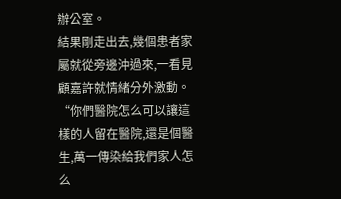辦公室。
結果剛走出去,幾個患者家屬就從旁邊沖過來,一看見顧嘉許就情緒分外激動。
“你們醫院怎么可以讓這樣的人留在醫院,還是個醫生,萬一傳染給我們家人怎么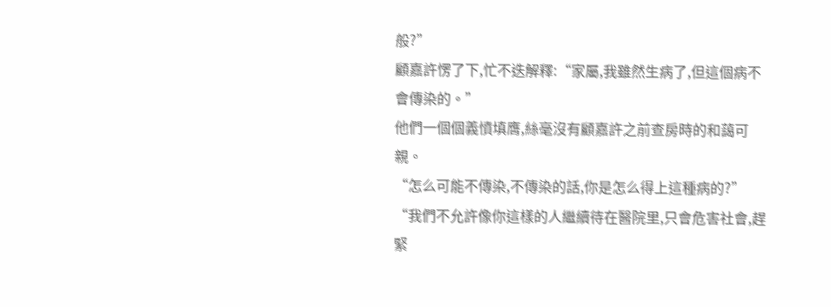般?”
顧嘉許愣了下,忙不迭解釋:“家屬,我雖然生病了,但這個病不會傳染的。”
他們一個個義憤填膺,絲毫沒有顧嘉許之前查房時的和藹可親。
“怎么可能不傳染,不傳染的話,你是怎么得上這種病的?”
“我們不允許像你這樣的人繼續待在醫院里,只會危害社會,趕緊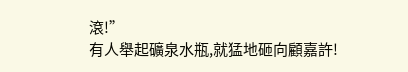滾!”
有人舉起礦泉水瓶,就猛地砸向顧嘉許!